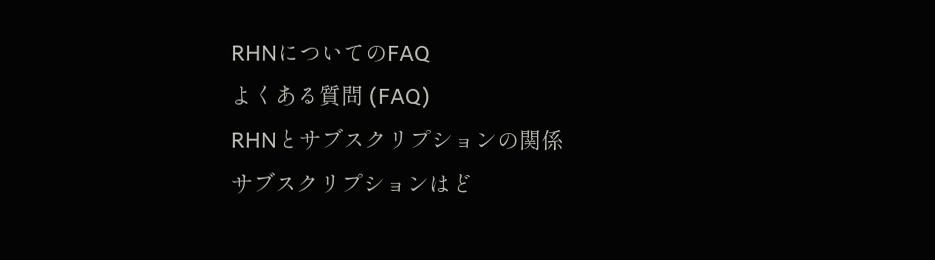RHNについてのFAQ
よくある質問 (FAQ)
RHNとサブスクリプションの関係
サブスクリプションはど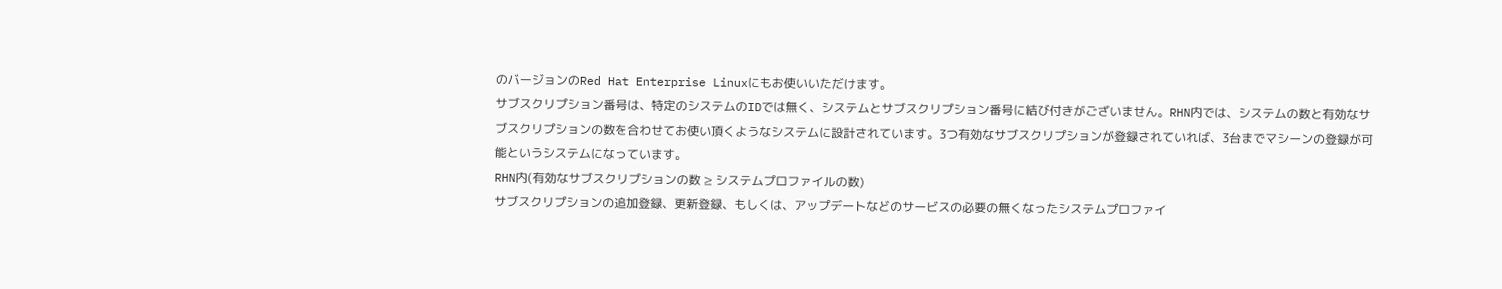のバージョンのRed Hat Enterprise Linuxにもお使いいただけます。
サブスクリプション番号は、特定のシステムのIDでは無く、システムとサブスクリプション番号に結び付きがございません。RHN内では、システムの数と有効なサブスクリプションの数を合わせてお使い頂くようなシステムに設計されています。3つ有効なサブスクリプションが登録されていれば、3台までマシーンの登録が可能というシステムになっています。
RHN内(有効なサブスクリプションの数 ≥ システムプロファイルの数)
サブスクリプションの追加登録、更新登録、もしくは、アップデートなどのサービスの必要の無くなったシステムプロファイ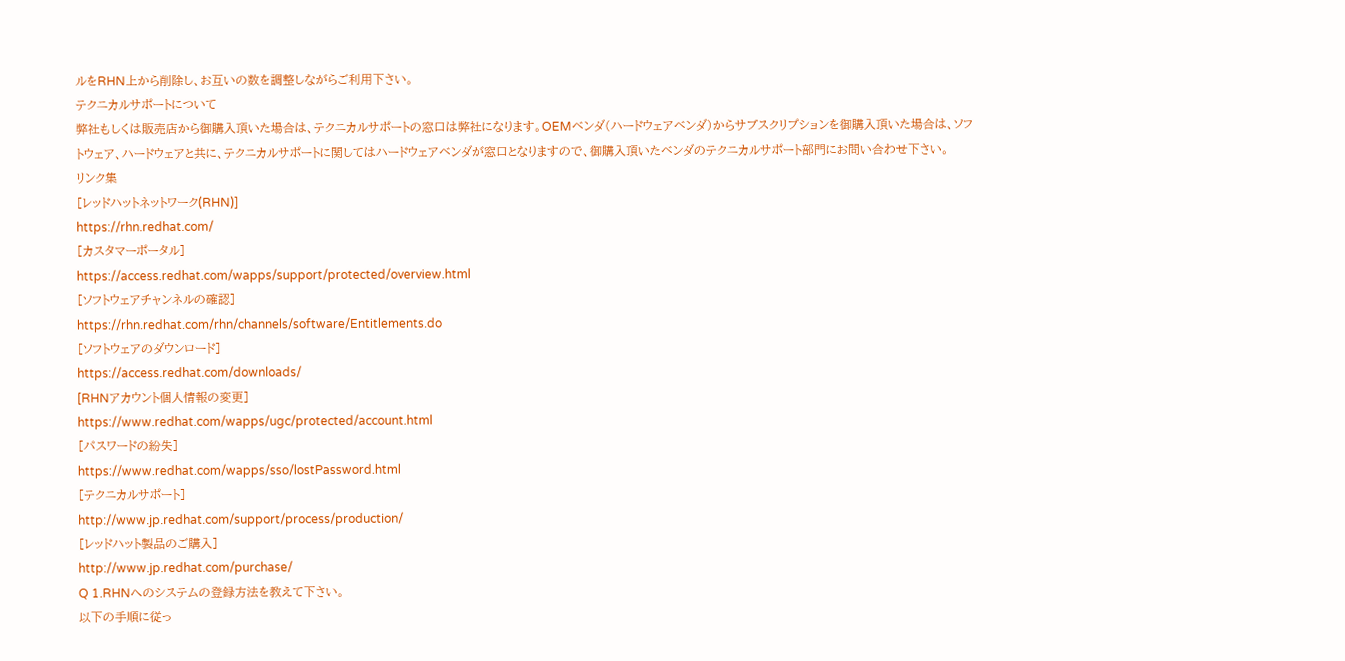ルをRHN上から削除し、お互いの数を調整しながらご利用下さい。
テクニカルサポートについて
弊社もしくは販売店から御購入頂いた場合は、テクニカルサポートの窓口は弊社になります。OEMベンダ(ハードウェアベンダ)からサブスクリプションを御購入頂いた場合は、ソフトウェア、ハードウェアと共に、テクニカルサポートに関してはハードウェアベンダが窓口となりますので、御購入頂いたベンダのテクニカルサポート部門にお問い合わせ下さい。
リンク集
[レッドハットネットワーク(RHN)]
https://rhn.redhat.com/
[カスタマーポータル]
https://access.redhat.com/wapps/support/protected/overview.html
[ソフトウェアチャンネルの確認]
https://rhn.redhat.com/rhn/channels/software/Entitlements.do
[ソフトウェアのダウンロード]
https://access.redhat.com/downloads/
[RHNアカウント個人情報の変更]
https://www.redhat.com/wapps/ugc/protected/account.html
[パスワードの紛失]
https://www.redhat.com/wapps/sso/lostPassword.html
[テクニカルサポート]
http://www.jp.redhat.com/support/process/production/
[レッドハット製品のご購入]
http://www.jp.redhat.com/purchase/
Q 1.RHNへのシステムの登録方法を教えて下さい。
以下の手順に従っ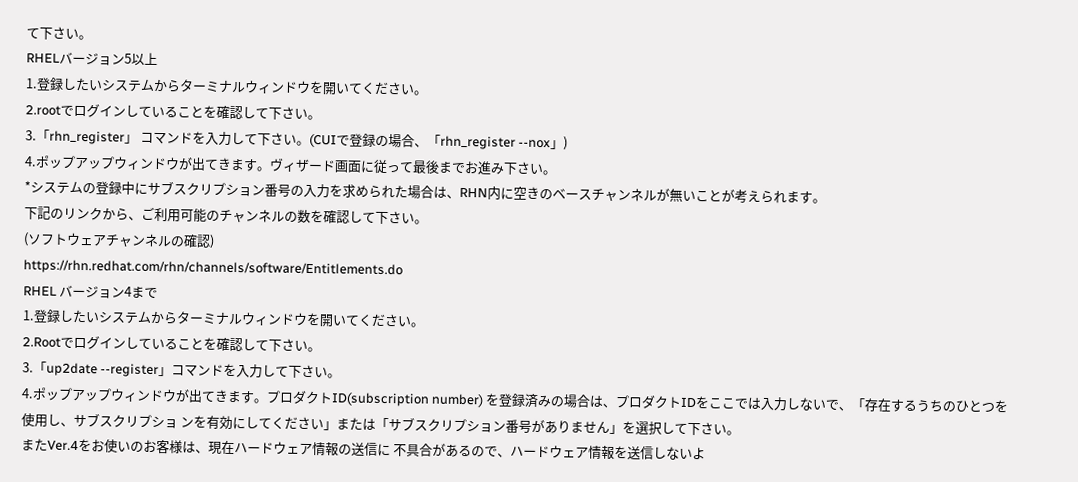て下さい。
RHELバージョン5以上
1.登録したいシステムからターミナルウィンドウを開いてください。
2.rootでログインしていることを確認して下さい。
3.「rhn_register」 コマンドを入力して下さい。(CUIで登録の場合、「rhn_register --nox」)
4.ポップアップウィンドウが出てきます。ヴィザード画面に従って最後までお進み下さい。
*システムの登録中にサブスクリプション番号の入力を求められた場合は、RHN内に空きのベースチャンネルが無いことが考えられます。
下記のリンクから、ご利用可能のチャンネルの数を確認して下さい。
(ソフトウェアチャンネルの確認)
https://rhn.redhat.com/rhn/channels/software/Entitlements.do
RHEL バージョン4まで
1.登録したいシステムからターミナルウィンドウを開いてください。
2.Rootでログインしていることを確認して下さい。
3.「up2date --register」コマンドを入力して下さい。
4.ポップアップウィンドウが出てきます。プロダクトID(subscription number) を登録済みの場合は、プロダクトIDをここでは入力しないで、「存在するうちのひとつを使用し、サブスクリプショ ンを有効にしてください」または「サブスクリプション番号がありません」を選択して下さい。
またVer.4をお使いのお客様は、現在ハードウェア情報の送信に 不具合があるので、ハードウェア情報を送信しないよ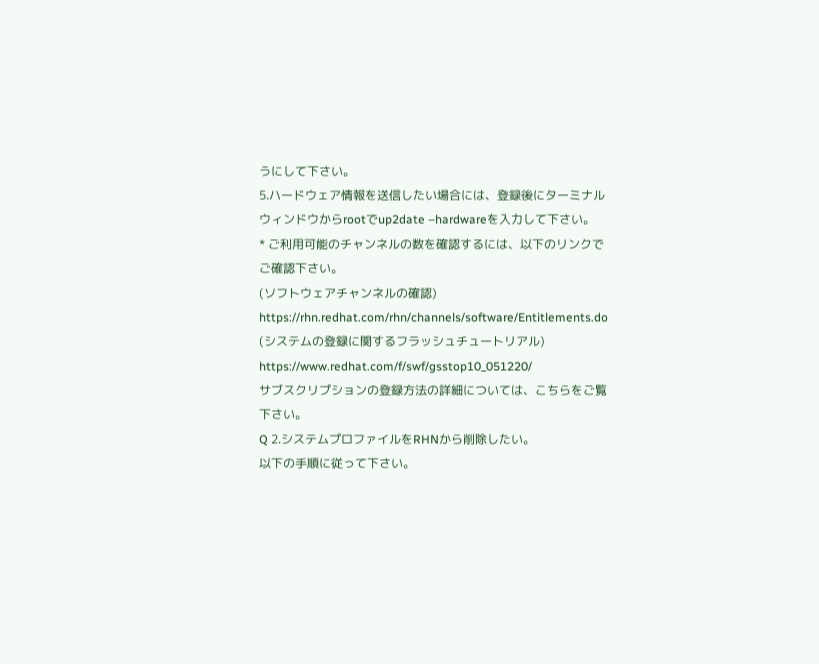うにして下さい。
5.ハードウェア情報を送信したい場合には、登録後にターミナルウィンドウからrootでup2date –hardwareを入力して下さい。
* ご利用可能のチャンネルの数を確認するには、以下のリンクでご確認下さい。
(ソフトウェアチャンネルの確認)
https://rhn.redhat.com/rhn/channels/software/Entitlements.do
(システムの登録に関するフラッシュチュートリアル)
https://www.redhat.com/f/swf/gsstop10_051220/
サブスクリプションの登録方法の詳細については、こちらをご覧下さい。
Q 2.システムプロファイルをRHNから削除したい。
以下の手順に従って下さい。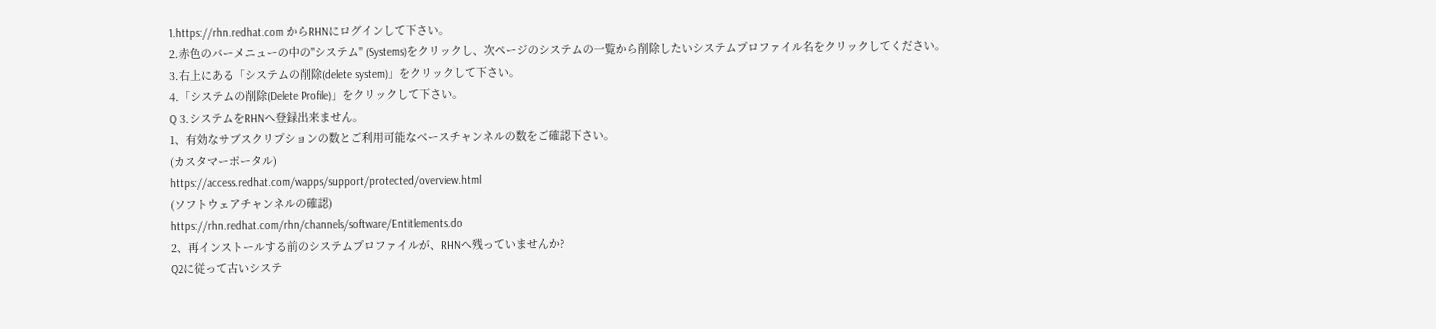1.https://rhn.redhat.com からRHNにログインして下さい。
2.赤色のバーメニューの中の"システム" (Systems)をクリックし、次ページのシステムの一覧から削除したいシステムプロファイル名をクリックしてください。
3.右上にある「システムの削除(delete system)」をクリックして下さい。
4.「システムの削除(Delete Profile)」をクリックして下さい。
Q 3.システムをRHNへ登録出来ません。
1、有効なサブスクリプションの数とご利用可能なベースチャンネルの数をご確認下さい。
(カスタマーポータル)
https://access.redhat.com/wapps/support/protected/overview.html
(ソフトウェアチャンネルの確認)
https://rhn.redhat.com/rhn/channels/software/Entitlements.do
2、再インストールする前のシステムプロファイルが、RHNへ残っていませんか?
Q2に従って古いシステ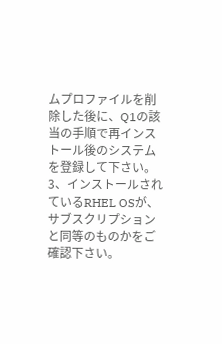ムプロファイルを削除した後に、Q1の該当の手順で再インストール後のシステムを登録して下さい。
3、インストールされているRHEL OSが、サブスクリプションと同等のものかをご確認下さい。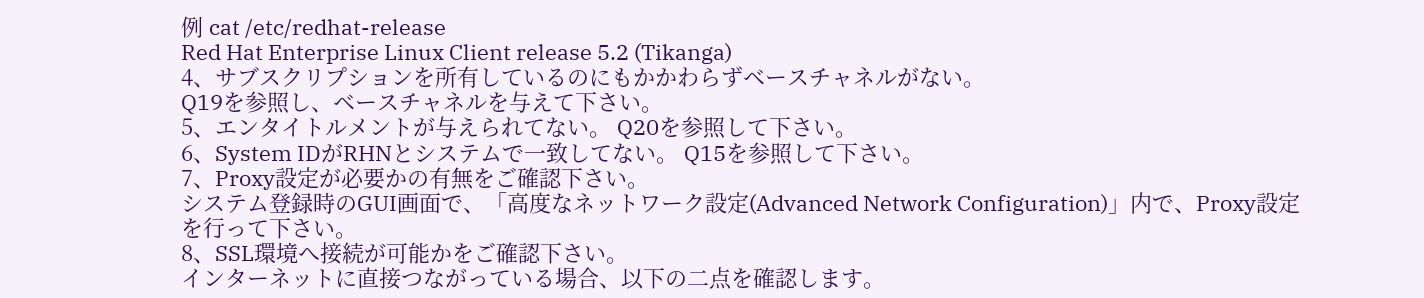例 cat /etc/redhat-release
Red Hat Enterprise Linux Client release 5.2 (Tikanga)
4、サブスクリプションを所有しているのにもかかわらずベースチャネルがない。
Q19を参照し、ベースチャネルを与えて下さい。
5、エンタイトルメントが与えられてない。 Q20を参照して下さい。
6、System IDがRHNとシステムで一致してない。 Q15を参照して下さい。
7、Proxy設定が必要かの有無をご確認下さい。
システム登録時のGUI画面で、「高度なネットワーク設定(Advanced Network Configuration)」内で、Proxy設定を行って下さい。
8、SSL環境へ接続が可能かをご確認下さい。
インターネットに直接つながっている場合、以下の二点を確認します。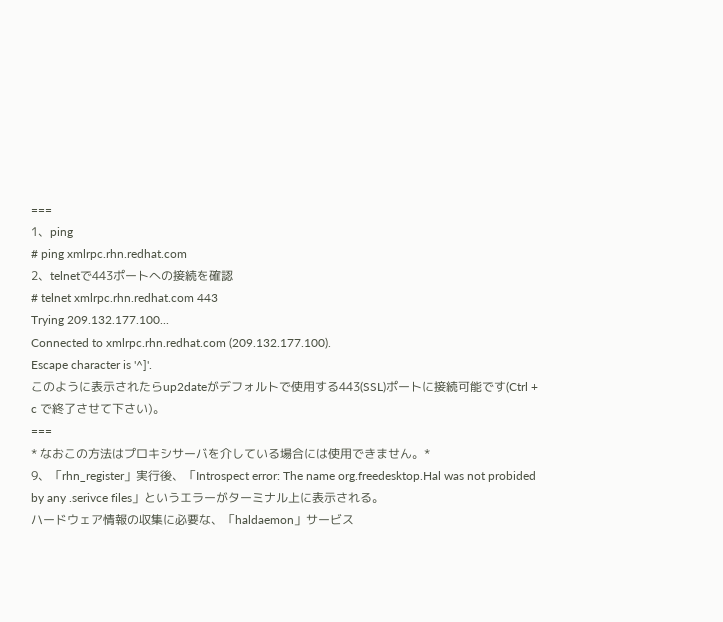===
1、ping
# ping xmlrpc.rhn.redhat.com
2、telnetで443ポートへの接続を確認
# telnet xmlrpc.rhn.redhat.com 443
Trying 209.132.177.100...
Connected to xmlrpc.rhn.redhat.com (209.132.177.100).
Escape character is '^]'.
このように表示されたらup2dateがデフォルトで使用する443(SSL)ポートに接続可能です(Ctrl + c で終了させて下さい)。
===
* なおこの方法はプロキシサーバを介している場合には使用できません。*
9、「rhn_register」実行後、「Introspect error: The name org.freedesktop.Hal was not probided by any .serivce files」というエラーがターミナル上に表示される。
ハードウェア情報の収集に必要な、「haldaemon」サービス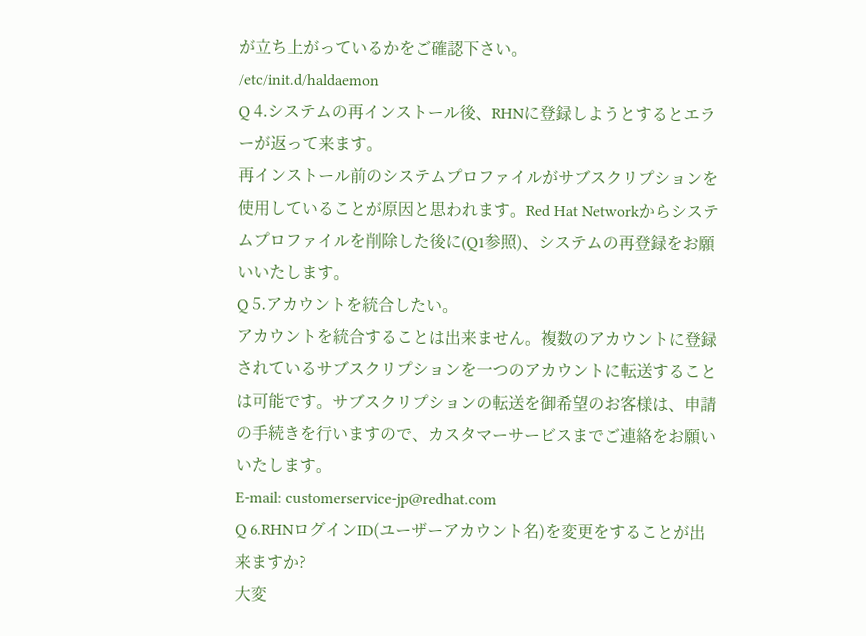が立ち上がっているかをご確認下さい。
/etc/init.d/haldaemon
Q 4.システムの再インストール後、RHNに登録しようとするとエラーが返って来ます。
再インストール前のシステムプロファイルがサブスクリプションを使用していることが原因と思われます。Red Hat Networkからシステムプロファイルを削除した後に(Q1参照)、システムの再登録をお願いいたします。
Q 5.アカウントを統合したい。
アカウントを統合することは出来ません。複数のアカウントに登録されているサブスクリプションを一つのアカウントに転送することは可能です。サブスクリプションの転送を御希望のお客様は、申請の手続きを行いますので、カスタマーサービスまでご連絡をお願いいたします。
E-mail: customerservice-jp@redhat.com
Q 6.RHNログインID(ユーザーアカウント名)を変更をすることが出来ますか?
大変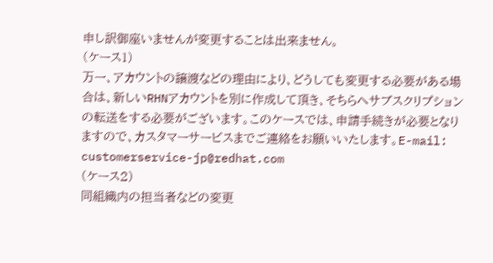申し訳御座いませんが変更することは出来ません。
(ケース1)
万一、アカウントの譲渡などの理由により、どうしても変更する必要がある場合は、新しいRHNアカウントを別に作成して頂き、そちらへサブスクリプションの転送をする必要がございます。このケースでは、申請手続きが必要となりますので、カスタマーサービスまでご連絡をお願いいたします。E-mail: customerservice-jp@redhat.com
(ケース2)
同組織内の担当者などの変更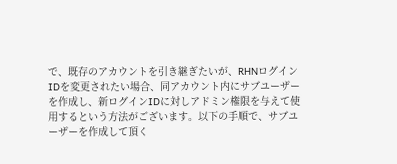で、既存のアカウントを引き継ぎたいが、RHNログインIDを変更されたい場合、同アカウント内にサブユーザーを作成し、新ログインIDに対しアドミン権限を与えて使用するという方法がございます。以下の手順で、サブユーザーを作成して頂く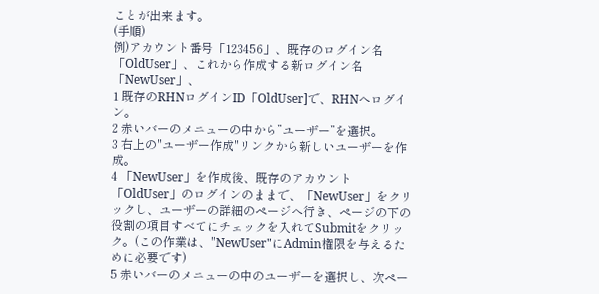ことが出来ます。
(手順)
例)アカウント番号「123456」、既存のログイン名「OldUser」、これから作成する新ログイン名「NewUser」、
1 既存のRHNログインID「OldUser]で、RHNへログイン。
2 赤いバーのメニューの中から”ユーザー”を選択。
3 右上の"ユーザー作成"リンクから新しいユーザーを作成。
4 「NewUser」を作成後、既存のアカウント「OldUser」のログインのままで、「NewUser」をクリックし、ユーザーの詳細のページへ行き、ページの下の役割の項目すべてにチェックを入れてSubmitをクリック。(この作業は、"NewUser"にAdmin権限を与えるために必要です)
5 赤いバーのメニューの中のユーザーを選択し、次ペー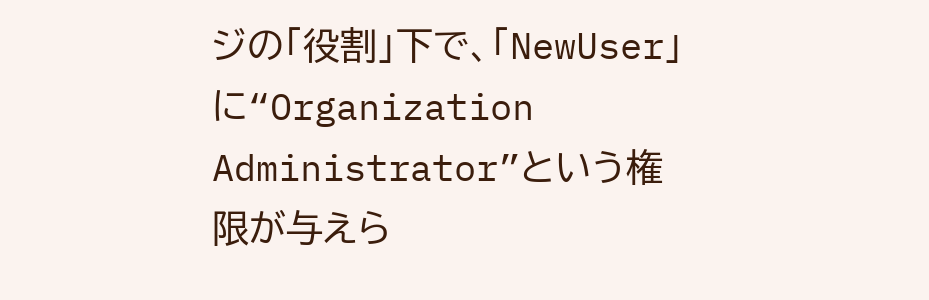ジの「役割」下で、「NewUser」に“Organization Administrator”という権限が与えら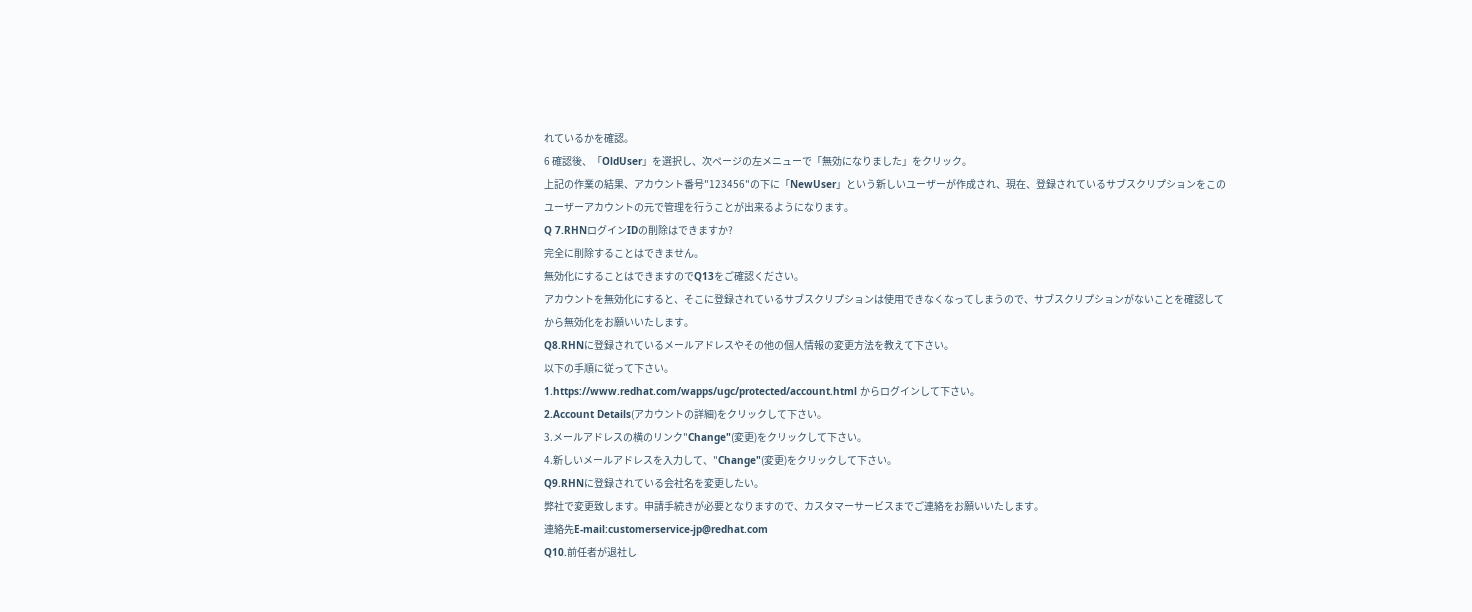れているかを確認。
6 確認後、「OldUser」を選択し、次ページの左メニューで「無効になりました」をクリック。
上記の作業の結果、アカウント番号"123456"の下に「NewUser」という新しいユーザーが作成され、現在、登録されているサブスクリプションをこのユーザーアカウントの元で管理を行うことが出来るようになります。
Q 7.RHNログインIDの削除はできますか?
完全に削除することはできません。
無効化にすることはできますのでQ13をご確認ください。
アカウントを無効化にすると、そこに登録されているサブスクリプションは使用できなくなってしまうので、サブスクリプションがないことを確認してから無効化をお願いいたします。
Q8.RHNに登録されているメールアドレスやその他の個人情報の変更方法を教えて下さい。
以下の手順に従って下さい。
1.https://www.redhat.com/wapps/ugc/protected/account.html からログインして下さい。
2.Account Details(アカウントの詳細)をクリックして下さい。
3.メールアドレスの横のリンク"Change"(変更)をクリックして下さい。
4.新しいメールアドレスを入力して、"Change"(変更)をクリックして下さい。
Q9.RHNに登録されている会社名を変更したい。
弊社で変更致します。申請手続きが必要となりますので、カスタマーサービスまでご連絡をお願いいたします。
連絡先E-mail:customerservice-jp@redhat.com
Q10.前任者が退社し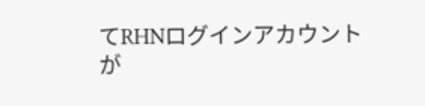てRHNログインアカウントが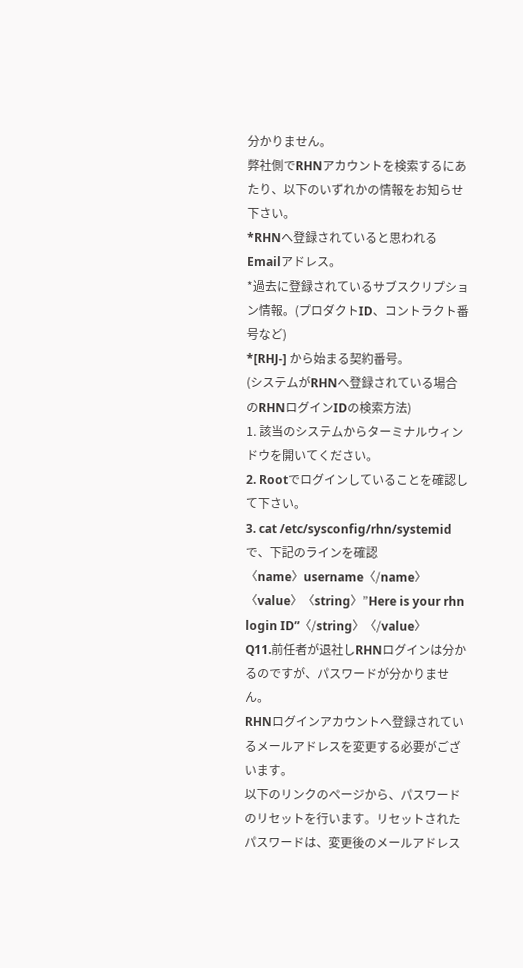分かりません。
弊社側でRHNアカウントを検索するにあたり、以下のいずれかの情報をお知らせ下さい。
*RHNへ登録されていると思われるEmailアドレス。
*過去に登録されているサブスクリプション情報。(プロダクトID、コントラクト番号など)
*[RHJ-] から始まる契約番号。
(システムがRHNへ登録されている場合のRHNログインIDの検索方法)
1. 該当のシステムからターミナルウィンドウを開いてください。
2. Rootでログインしていることを確認して下さい。
3. cat /etc/sysconfig/rhn/systemid で、下記のラインを確認
〈name〉username〈/name〉
〈value〉〈string〉”Here is your rhn login ID”〈/string〉〈/value〉
Q11.前任者が退社しRHNログインは分かるのですが、パスワードが分かりません。
RHNログインアカウントへ登録されているメールアドレスを変更する必要がございます。
以下のリンクのページから、パスワードのリセットを行います。リセットされたパスワードは、変更後のメールアドレス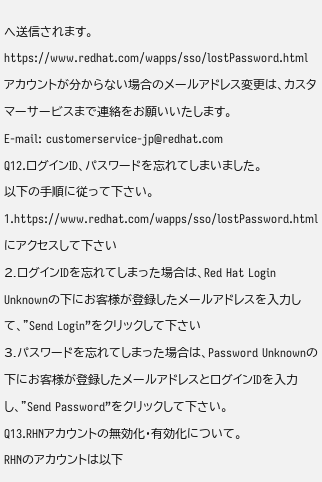へ送信されます。
https://www.redhat.com/wapps/sso/lostPassword.html
アカウントが分からない場合のメールアドレス変更は、カスタマーサービスまで連絡をお願いいたします。
E-mail: customerservice-jp@redhat.com
Q12.ログインID、パスワードを忘れてしまいました。
以下の手順に従って下さい。
1.https://www.redhat.com/wapps/sso/lostPassword.html にアクセスして下さい
2.ログインIDを忘れてしまった場合は、Red Hat Login Unknownの下にお客様が登録したメールアドレスを入力して、"Send Login”をクリックして下さい
3.パスワードを忘れてしまった場合は、Password Unknownの下にお客様が登録したメールアドレスとログインIDを入力し、"Send Password”をクリックして下さい。
Q13.RHNアカウントの無効化・有効化について。
RHNのアカウントは以下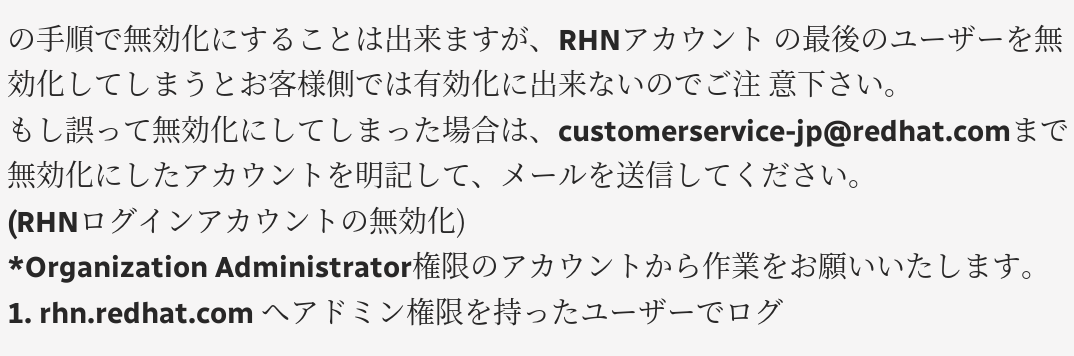の手順で無効化にすることは出来ますが、RHNアカウント の最後のユーザーを無効化してしまうとお客様側では有効化に出来ないのでご注 意下さい。
もし誤って無効化にしてしまった場合は、customerservice-jp@redhat.comまで 無効化にしたアカウントを明記して、メールを送信してください。
(RHNログインアカウントの無効化)
*Organization Administrator権限のアカウントから作業をお願いいたします。
1. rhn.redhat.com へアドミン権限を持ったユーザーでログ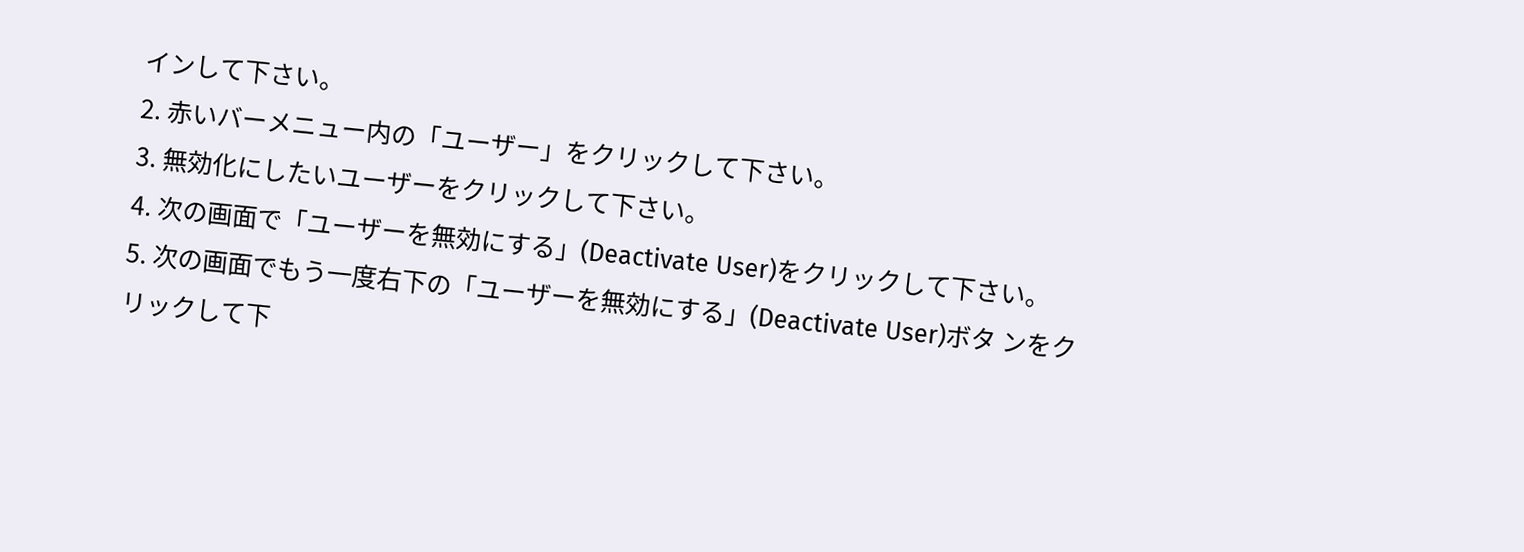インして下さい。
2. 赤いバーメニュー内の「ユーザー」をクリックして下さい。
3. 無効化にしたいユーザーをクリックして下さい。
4. 次の画面で「ユーザーを無効にする」(Deactivate User)をクリックして下さい。
5. 次の画面でもう一度右下の「ユーザーを無効にする」(Deactivate User)ボタ ンをクリックして下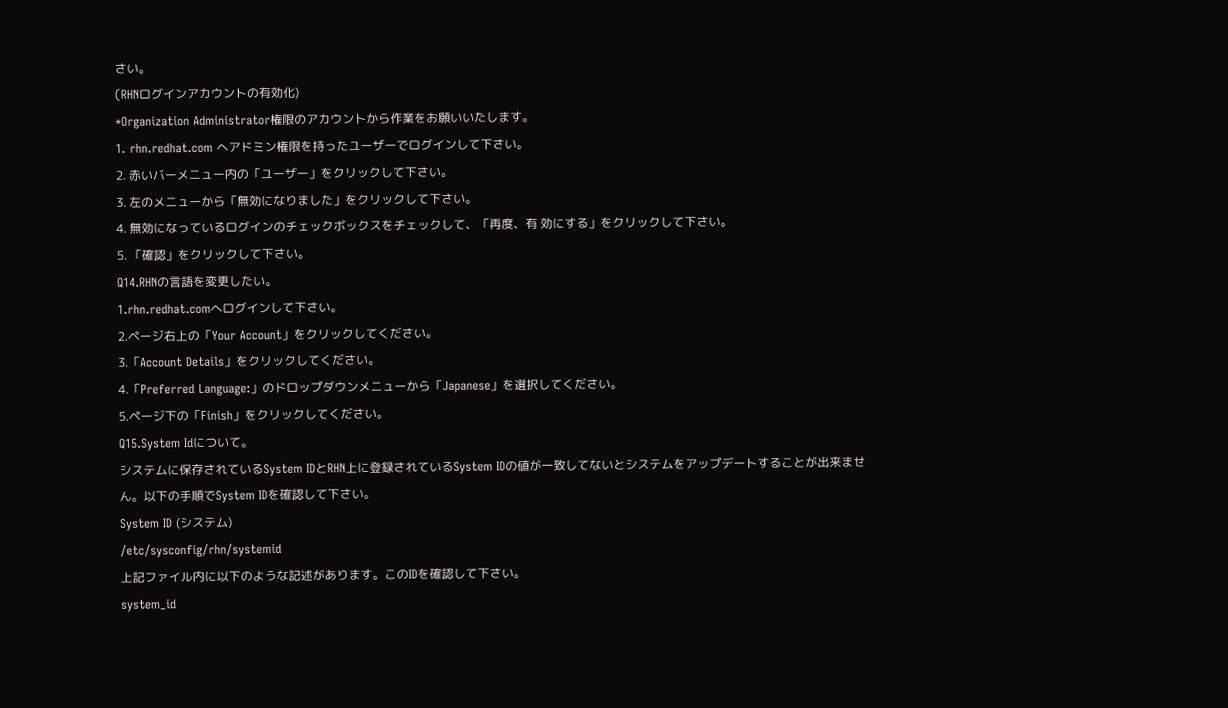さい。
(RHNログインアカウントの有効化)
*Organization Administrator権限のアカウントから作業をお願いいたします。
1. rhn.redhat.com へアドミン権限を持ったユーザーでログインして下さい。
2. 赤いバーメニュー内の「ユーザー」をクリックして下さい。
3. 左のメニューから「無効になりました」をクリックして下さい。
4. 無効になっているログインのチェックボックスをチェックして、「再度、有 効にする」をクリックして下さい。
5. 「確認」をクリックして下さい。
Q14.RHNの言語を変更したい。
1.rhn.redhat.comへログインして下さい。
2.ページ右上の「Your Account」をクリックしてください。
3.「Account Details」をクリックしてください。
4.「Preferred Language:」のドロップダウンメニューから「Japanese」を選択してください。
5.ページ下の「Finish」をクリックしてください。
Q15.System Idについて。
システムに保存されているSystem IDとRHN上に登録されているSystem IDの値が一致してないとシステムをアップデートすることが出来ません。以下の手順でSystem IDを確認して下さい。
System ID (システム)
/etc/sysconfig/rhn/systemid
上記ファイル内に以下のような記述があります。このIDを確認して下さい。
system_id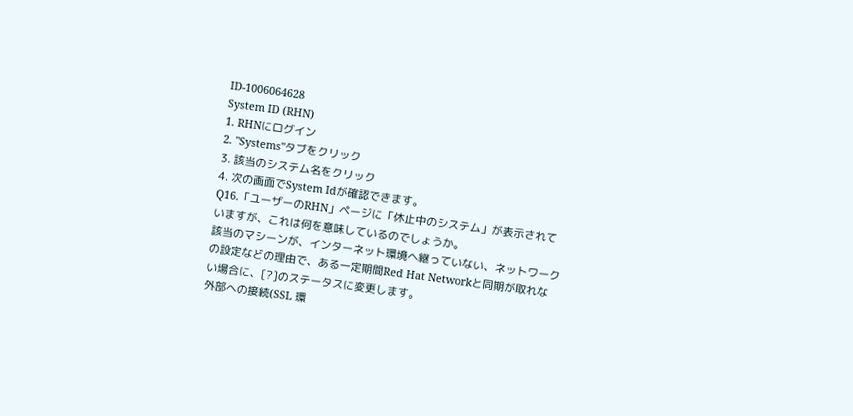ID-1006064628
System ID (RHN)
1. RHNにログイン
2. "Systems"タブをクリック
3. 該当のシステム名をクリック
4. 次の画面でSystem Idが確認できます。
Q16.「ユーザーのRHN」ページに「休止中のシステム」が表示されていますが、これは何を意味しているのでしょうか。
該当のマシーンが、インターネット環境へ継っていない、ネットワークの設定などの理由で、ある一定期間Red Hat Networkと同期が取れない場合に、[?]のステータスに変更します。
外部への接続(SSL 環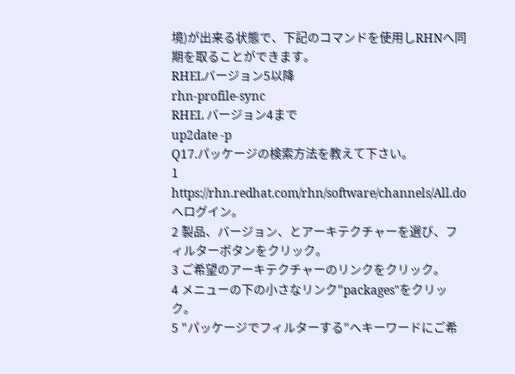境)が出来る状態で、下記のコマンドを使用しRHNへ同期を取ることができます。
RHELバージョン5以降
rhn-profile-sync
RHEL バージョン4まで
up2date -p
Q17.パッケージの検索方法を教えて下さい。
1 https://rhn.redhat.com/rhn/software/channels/All.do へログイン。
2 製品、バージョン、とアーキテクチャーを選び、フィルターボタンをクリック。
3 ご希望のアーキテクチャーのリンクをクリック。
4 メニューの下の小さなリンク"packages"をクリック。
5 "パッケージでフィルターする”へキーワードにご希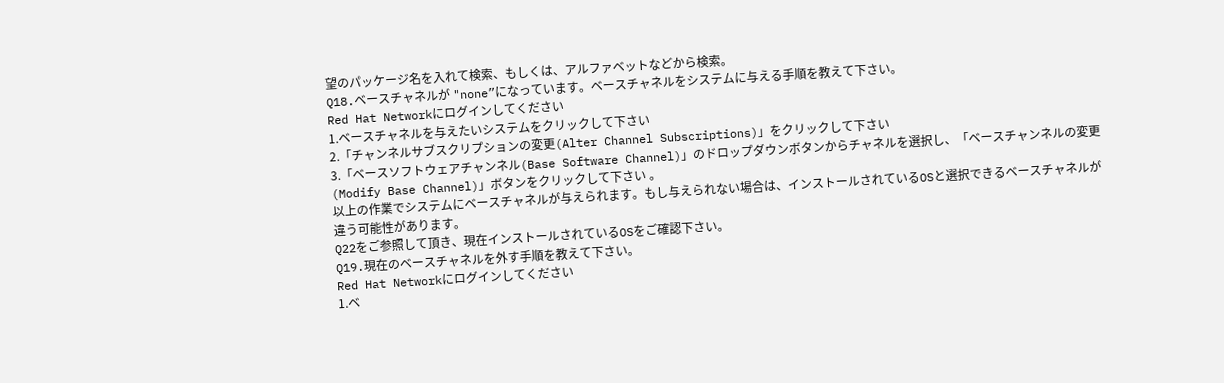望のパッケージ名を入れて検索、もしくは、アルファベットなどから検索。
Q18.ベースチャネルが "none”になっています。ベースチャネルをシステムに与える手順を教えて下さい。
Red Hat Networkにログインしてください
1.ベースチャネルを与えたいシステムをクリックして下さい
2.「チャンネルサブスクリプションの変更(Alter Channel Subscriptions)」をクリックして下さい
3.「ベースソフトウェアチャンネル(Base Software Channel)」のドロップダウンボタンからチャネルを選択し、「ベースチャンネルの変更(Modify Base Channel)」ボタンをクリックして下さい 。
以上の作業でシステムにベースチャネルが与えられます。もし与えられない場合は、インストールされているOSと選択できるベースチャネルが違う可能性があります。
Q22をご参照して頂き、現在インストールされているOSをご確認下さい。
Q19.現在のベースチャネルを外す手順を教えて下さい。
Red Hat Networkにログインしてください
1.ベ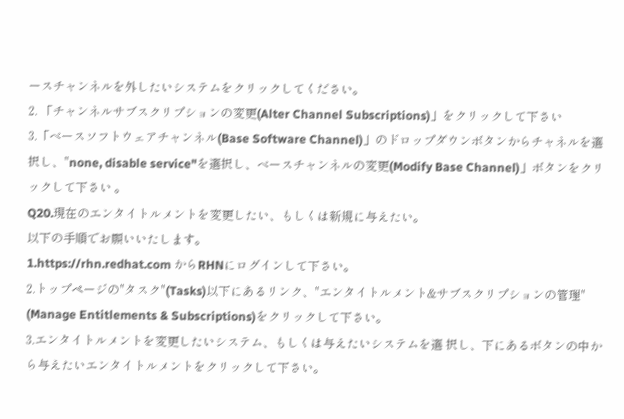ースチャンネルを外したいシステムをクリックしてください。
2. 「チャンネルサブスクリプションの変更(Alter Channel Subscriptions)」をクリックして下さい
3.「ベースソフトウェアチャンネル(Base Software Channel)」のドロップダウンボタンからチャネルを選択し、"none, disable service"を選択し、ベースチャンネルの変更(Modify Base Channel)」ボタンをクリックして下さい 。
Q20.現在のエンタイトルメントを変更したい、もしくは新規に与えたい。
以下の手順でお願いいたします。
1.https://rhn.redhat.com からRHNにログインして下さい。
2.トップページの"タスク"(Tasks)以下にあるリンク、"エンタイトルメント&サブスクリプションの管理" (Manage Entitlements & Subscriptions)をクリックして下さい。
3.エンタイトルメントを変更したいシステム、もしくは与えたいシステムを選 択し、下にあるボタンの中から与えたいエンタイトルメントをクリックして下さい。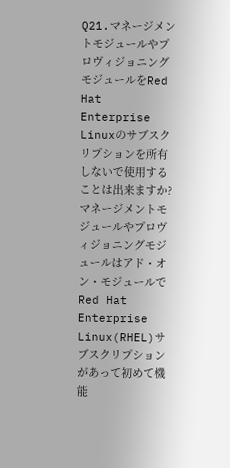Q21.マネージメントモジュールやプロヴィジョニングモジュールをRed Hat Enterprise Linuxのサブスクリプションを所有しないで使用することは出来ますか?
マネージメントモジュールやプロヴィジョニングモジュールはアド・オン・モジュールでRed Hat Enterprise Linux(RHEL)サブスクリプションがあって初めて機能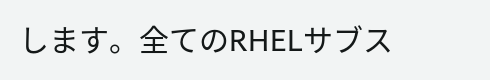します。全てのRHELサブス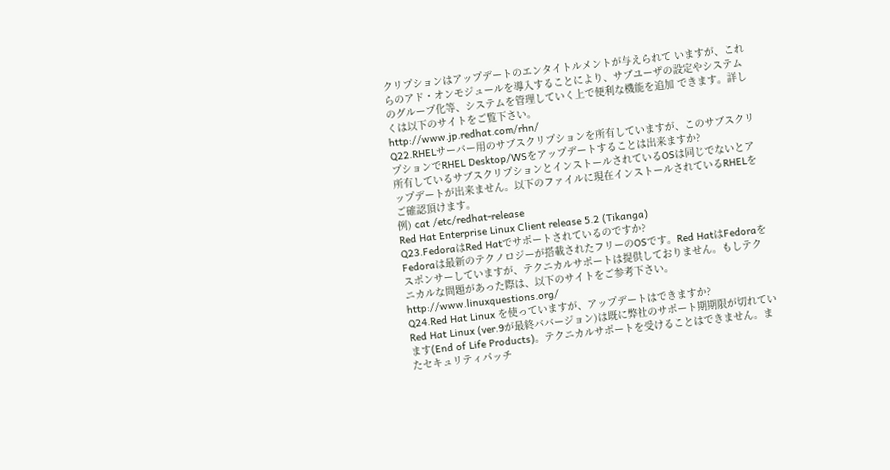クリプションはアップデートのエンタイトルメントが与えられて いますが、これらのアド・オンモジュールを導入することにより、サブユーザの設定やシステムのグループ化等、システムを管理していく上で便利な機能を追加 できます。詳しくは以下のサイトをご覧下さい。
http://www.jp.redhat.com/rhn/
Q22.RHELサーバー用のサブスクリプションを所有していますが、このサブスクリプションでRHEL Desktop/WSをアップデートすることは出来ますか?
所有しているサブスクリプションとインストールされているOSは同じでないとアップデートが出来ません。以下のファイルに現在インストールされているRHELをご確認頂けます。
例) cat /etc/redhat-release
Red Hat Enterprise Linux Client release 5.2 (Tikanga)
Q23.FedoraはRed Hatでサポートされているのですか?
Fedoraは最新のテクノロジーが搭載されたフリーのOSです。Red HatはFedoraをスポンサーしていますが、テクニカルサポートは提供しておりません。もしテクニカルな問題があった際は、以下のサイトをご参考下さい。
http://www.linuxquestions.org/
Q24.Red Hat Linux を使っていますが、アップデートはできますか?
Red Hat Linux (ver.9が最終ババージョン)は既に弊社のサポート期期限が切れています(End of Life Products)。テクニカルサポートを受けることはできません。またセキュリティパッチ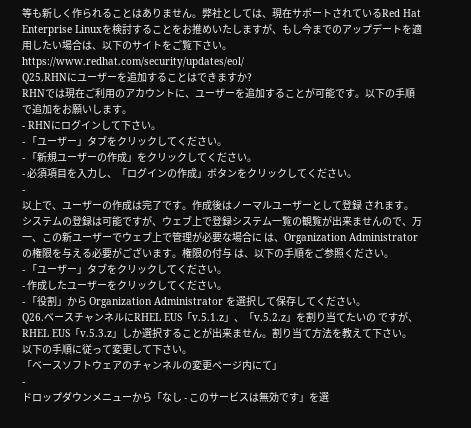等も新しく作られることはありません。弊社としては、現在サポートされているRed Hat Enterprise Linuxを検討することをお推めいたしますが、もし今までのアップデートを適用したい場合は、以下のサイトをご覧下さい。
https://www.redhat.com/security/updates/eol/
Q25.RHNにユーザーを追加することはできますか?
RHNでは現在ご利用のアカウントに、ユーザーを追加することが可能です。以下の手順で追加をお願いします。
- RHNにログインして下さい。
- 「ユーザー」タブをクリックしてください。
- 「新規ユーザーの作成」をクリックしてください。
- 必須項目を入力し、「ログインの作成」ボタンをクリックしてください。
-
以上で、ユーザーの作成は完了です。作成後はノーマルユーザーとして登録 されます。システムの登録は可能ですが、ウェブ上で登録システム一覧の観覧が出来ませんので、万一、この新ユーザーでウェブ上で管理が必要な場合に は、Organization Administratorの権限を与える必要がございます。権限の付与 は、以下の手順をご参照ください。
- 「ユーザー」タブをクリックしてください。
- 作成したユーザーをクリックしてください。
- 「役割」から Organization Administrator を選択して保存してください。
Q26.ベースチャンネルにRHEL EUS「v.5.1.z」、「v.5.2.z」を割り当てたいの ですが、RHEL EUS「v.5.3.z」しか選択することが出来ません。割り当て方法を教えて下さい。
以下の手順に従って変更して下さい。
「ベースソフトウェアのチャンネルの変更ページ内にて」
-
ドロップダウンメニューから「なし - このサービスは無効です」を選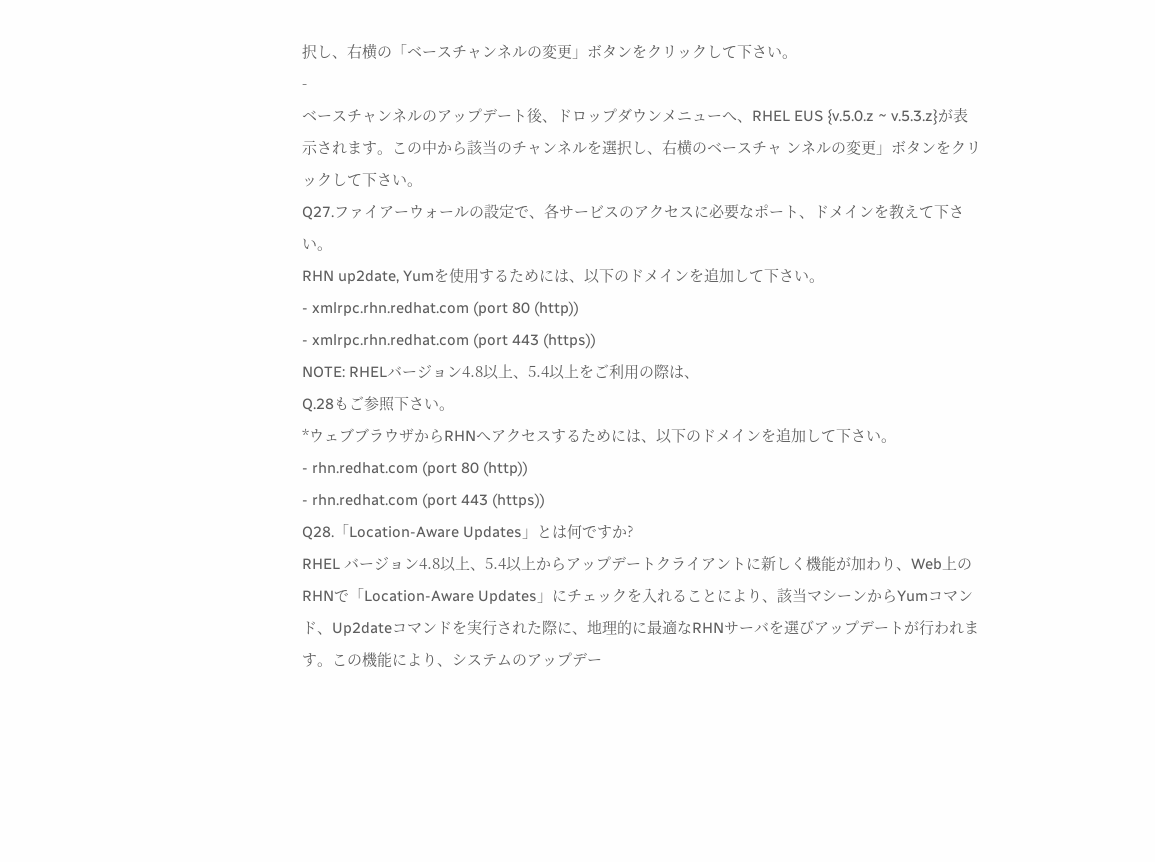択し、右横の「ベースチャンネルの変更」ボタンをクリックして下さい。
-
ベースチャンネルのアップデート後、ドロップダウンメニューへ、RHEL EUS {v.5.0.z ~ v.5.3.z}が表示されます。この中から該当のチャンネルを選択し、右横のベースチャ ンネルの変更」ボタンをクリックして下さい。
Q27.ファイアーウォールの設定で、各サービスのアクセスに必要なポート、ドメインを教えて下さい。
RHN up2date, Yumを使用するためには、以下のドメインを追加して下さい。
- xmlrpc.rhn.redhat.com (port 80 (http))
- xmlrpc.rhn.redhat.com (port 443 (https))
NOTE: RHELバージョン4.8以上、5.4以上をご利用の際は、
Q.28もご参照下さい。
*ウェブブラウザからRHNへアクセスするためには、以下のドメインを追加して下さい。
- rhn.redhat.com (port 80 (http))
- rhn.redhat.com (port 443 (https))
Q28.「Location-Aware Updates」とは何ですか?
RHEL バージョン4.8以上、5.4以上からアップデートクライアントに新しく機能が加わり、Web上のRHNで「Location-Aware Updates」にチェックを入れることにより、該当マシーンからYumコマンド、Up2dateコマンドを実行された際に、地理的に最適なRHNサーバを選びアップデートが行われます。この機能により、システムのアップデー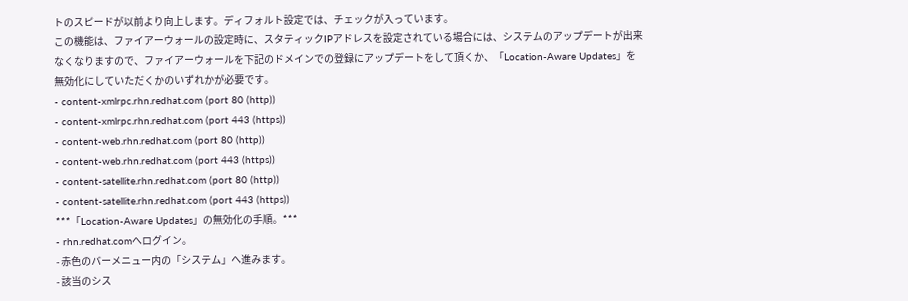トのスピードが以前より向上します。ディフォルト設定では、チェックが入っています。
この機能は、ファイアーウォールの設定時に、スタティックIPアドレスを設定されている場合には、システムのアップデートが出来なくなりますので、ファイアーウォールを下記のドメインでの登録にアップデートをして頂くか、「Location-Aware Updates」を無効化にしていただくかのいずれかが必要です。
- content-xmlrpc.rhn.redhat.com (port 80 (http))
- content-xmlrpc.rhn.redhat.com (port 443 (https))
- content-web.rhn.redhat.com (port 80 (http))
- content-web.rhn.redhat.com (port 443 (https))
- content-satellite.rhn.redhat.com (port 80 (http))
- content-satellite.rhn.redhat.com (port 443 (https))
***「Location-Aware Updates」の無効化の手順。***
- rhn.redhat.comへログイン。
- 赤色のバーメニュー内の「システム」へ進みます。
- 該当のシス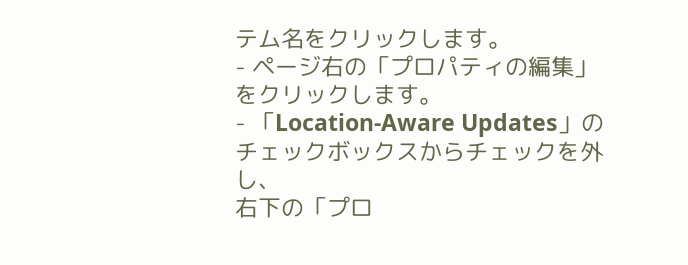テム名をクリックします。
- ページ右の「プロパティの編集」をクリックします。
- 「Location-Aware Updates」のチェックボックスからチェックを外し、
右下の「プロ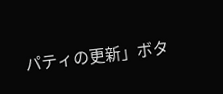パティの更新」ボタ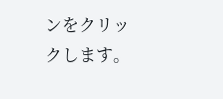ンをクリックします。